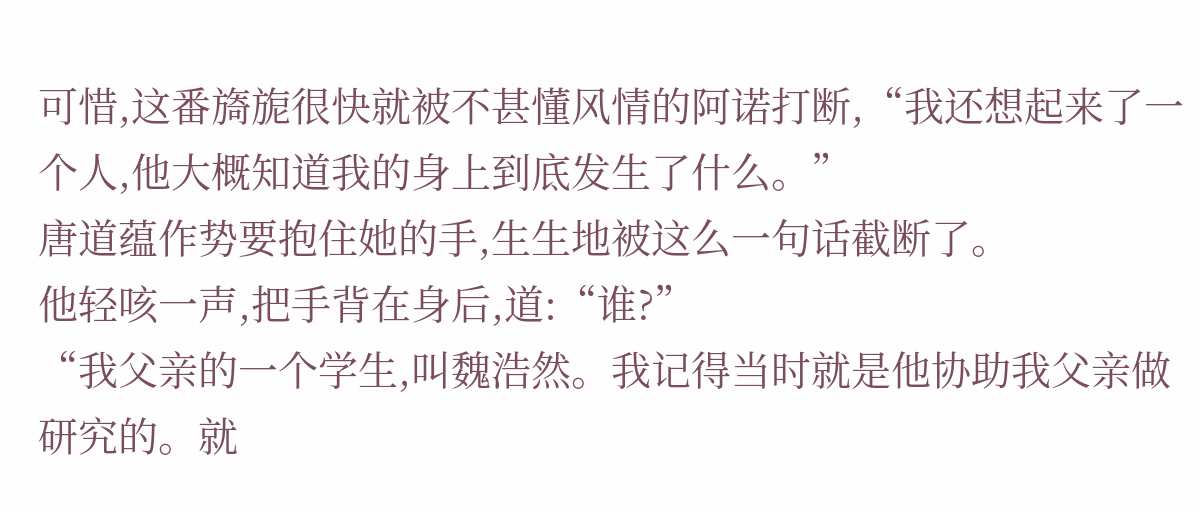可惜,这番旖旎很快就被不甚懂风情的阿诺打断,“我还想起来了一个人,他大概知道我的身上到底发生了什么。”
唐道蕴作势要抱住她的手,生生地被这么一句话截断了。
他轻咳一声,把手背在身后,道:“谁?”
“我父亲的一个学生,叫魏浩然。我记得当时就是他协助我父亲做研究的。就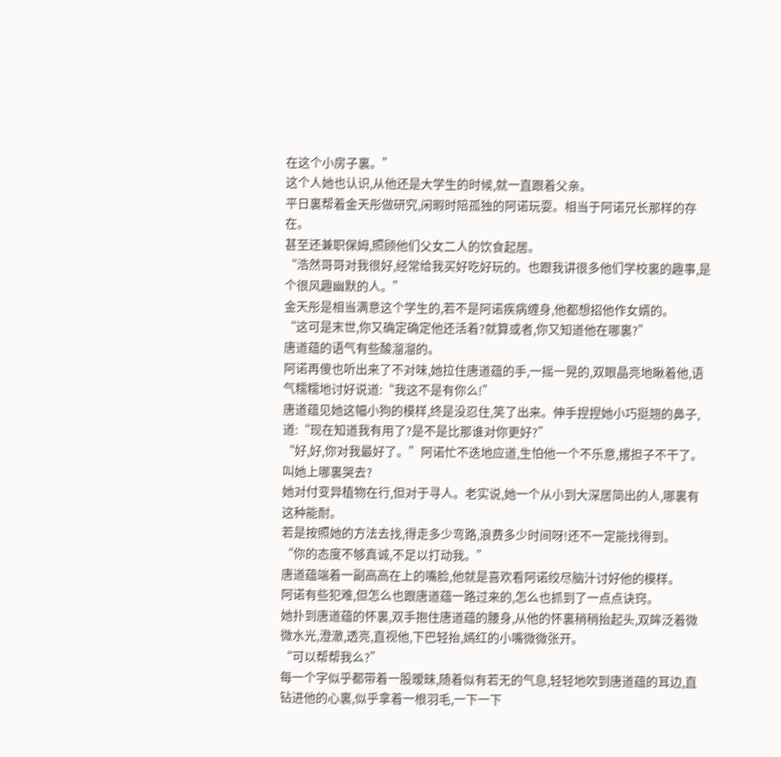在这个小房子裏。”
这个人她也认识,从他还是大学生的时候,就一直跟着父亲。
平日裏帮着金天彤做研究,闲暇时陪孤独的阿诺玩耍。相当于阿诺兄长那样的存在。
甚至还兼职保姆,照顾他们父女二人的饮食起居。
“浩然哥哥对我很好,经常给我买好吃好玩的。也跟我讲很多他们学校裏的趣事,是个很风趣幽默的人。”
金天彤是相当满意这个学生的,若不是阿诺疾病缠身,他都想招他作女婿的。
“这可是末世,你又确定确定他还活着?就算或者,你又知道他在哪裏?”
唐道蕴的语气有些酸溜溜的。
阿诺再傻也听出来了不对味,她拉住唐道蕴的手,一摇一晃的,双眼晶亮地瞅着他,语气糯糯地讨好说道:“我这不是有你么!”
唐道蕴见她这幅小狗的模样,终是没忍住,笑了出来。伸手捏捏她小巧挺翘的鼻子,道:“现在知道我有用了?是不是比那谁对你更好?”
“好,好,你对我最好了。”阿诺忙不迭地应道,生怕他一个不乐意,撂担子不干了。叫她上哪裏哭去?
她对付变异植物在行,但对于寻人。老实说,她一个从小到大深居简出的人,哪裏有这种能耐。
若是按照她的方法去找,得走多少弯路,浪费多少时间呀!还不一定能找得到。
“你的态度不够真诚,不足以打动我。”
唐道蕴端着一副高高在上的嘴脸,他就是喜欢看阿诺绞尽脑汁讨好他的模样。
阿诺有些犯难,但怎么也跟唐道蕴一路过来的,怎么也抓到了一点点诀窍。
她扑到唐道蕴的怀裏,双手抱住唐道蕴的腰身,从他的怀裏稍稍抬起头,双眸泛着微微水光,澄澈,透亮,直视他,下巴轻抬,嫣红的小嘴微微张开。
“可以帮帮我么?”
每一个字似乎都带着一股暧昧,随着似有若无的气息,轻轻地吹到唐道蕴的耳边,直钻进他的心裏,似乎拿着一根羽毛,一下一下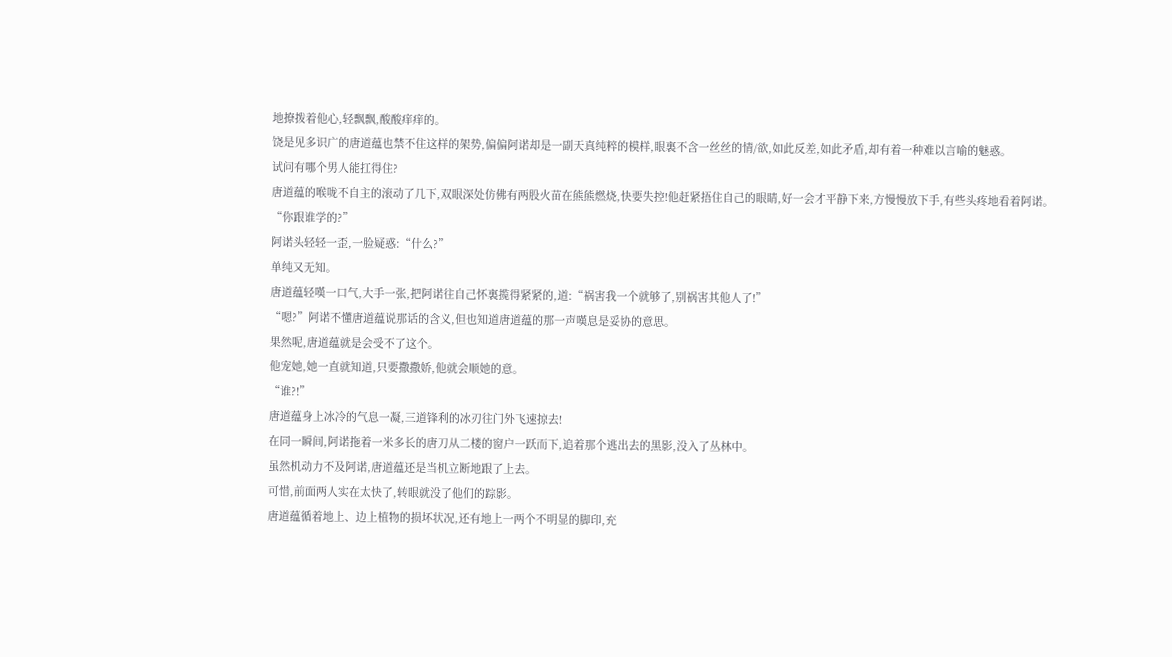地撩拨着他心,轻飘飘,酸酸痒痒的。
饶是见多识广的唐道蕴也禁不住这样的架势,偏偏阿诺却是一副天真纯粹的模样,眼裏不含一丝丝的情/欲,如此反差,如此矛盾,却有着一种难以言喻的魅惑。
试问有哪个男人能扛得住?
唐道蕴的喉咙不自主的滚动了几下,双眼深处仿佛有两股火苗在熊熊燃烧,快要失控!他赶紧捂住自己的眼睛,好一会才平静下来,方慢慢放下手,有些头疼地看着阿诺。
“你跟谁学的?”
阿诺头轻轻一歪,一脸疑惑:“什么?”
单纯又无知。
唐道蕴轻嘆一口气,大手一张,把阿诺往自己怀裏揽得紧紧的,道:“祸害我一个就够了,别祸害其他人了!”
“嗯?”阿诺不懂唐道蕴说那话的含义,但也知道唐道蕴的那一声嘆息是妥协的意思。
果然呢,唐道蕴就是会受不了这个。
他宠她,她一直就知道,只要撒撒娇,他就会顺她的意。
“谁?!”
唐道蕴身上冰冷的气息一凝,三道锋利的冰刃往门外飞速掠去!
在同一瞬间,阿诺拖着一米多长的唐刀从二楼的窗户一跃而下,追着那个逃出去的黑影,没入了丛林中。
虽然机动力不及阿诺,唐道蕴还是当机立断地跟了上去。
可惜,前面两人实在太快了,转眼就没了他们的踪影。
唐道蕴循着地上、边上植物的损坏状况,还有地上一两个不明显的脚印,充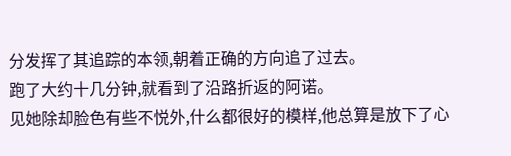分发挥了其追踪的本领,朝着正确的方向追了过去。
跑了大约十几分钟,就看到了沿路折返的阿诺。
见她除却脸色有些不悦外,什么都很好的模样,他总算是放下了心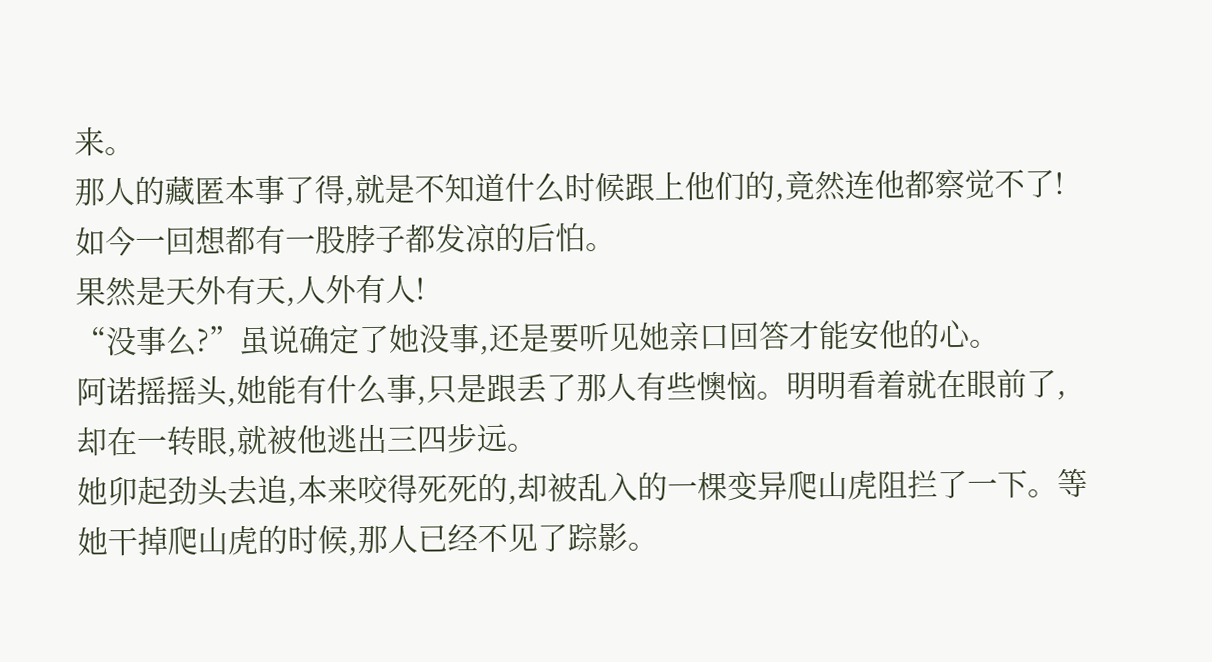来。
那人的藏匿本事了得,就是不知道什么时候跟上他们的,竟然连他都察觉不了!
如今一回想都有一股脖子都发凉的后怕。
果然是天外有天,人外有人!
“没事么?”虽说确定了她没事,还是要听见她亲口回答才能安他的心。
阿诺摇摇头,她能有什么事,只是跟丢了那人有些懊恼。明明看着就在眼前了,却在一转眼,就被他逃出三四步远。
她卯起劲头去追,本来咬得死死的,却被乱入的一棵变异爬山虎阻拦了一下。等她干掉爬山虎的时候,那人已经不见了踪影。